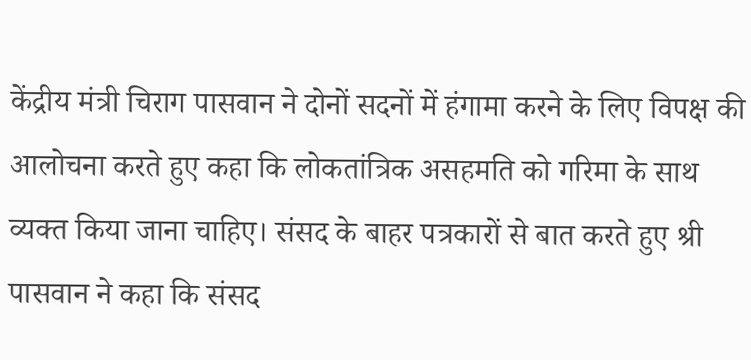केंद्रीय मंत्री चिराग पासवान ने दोनों सदनों में हंगामा करने के लिए विपक्ष की आलोचना करते हुए कहा कि लोकतांत्रिक असहमति को गरिमा के साथ व्यक्त किया जाना चाहिए। संसद के बाहर पत्रकारों से बात करते हुए श्री पासवान ने कहा कि संसद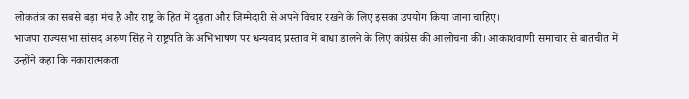लोकतंत्र का सबसे बड़ा मंच है और राष्ट्र के हित में दृढ़ता और जिम्मेदारी से अपने विचार रखने के लिए इसका उपयोग किया जाना चाहिए।
भाजपा राज्यसभा सांसद अरुण सिंह ने राष्ट्रपति के अभिभाषण पर धन्यवाद प्रस्ताव में बाधा डालने के लिए कांग्रेस की आलोचना की। आकाशवाणी समाचार से बातचीत में उन्होंने कहा कि नकारात्मकता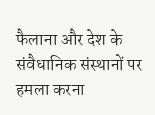फैलाना और देश के संवैधानिक संस्थानों पर हमला करना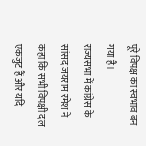पूरे विपक्ष का स्वभाव बन गया है।
राज्यसभा में कांग्रेस के सांसद जयराम रमेश ने कहा कि सभी विपक्षी दल एकजुट हैं और यदि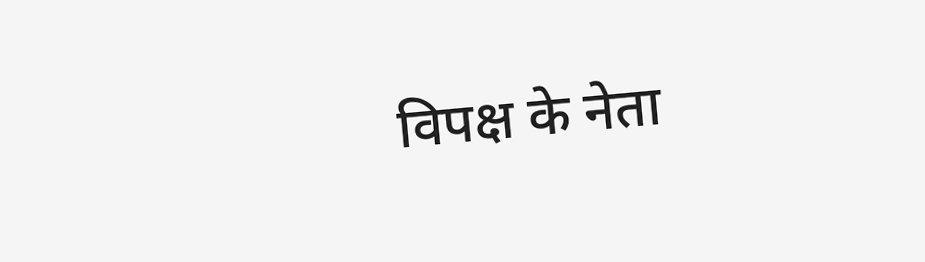विपक्ष के नेता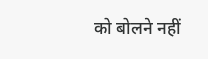को बोलने नहीं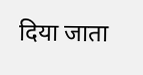दिया जाता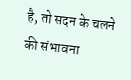है, तो सदन के चलने की संभावना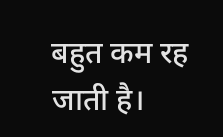बहुत कम रह जाती है।